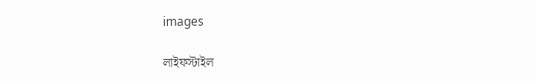images

লাইফস্টাইল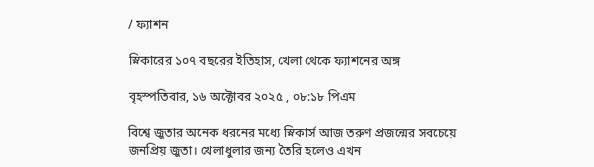/ ফ্যাশন

স্নিকারের ১০৭ বছরের ইতিহাস, খেলা থেকে ফ্যাশনের অঙ্গ

বৃহস্পতিবার, ১৬ অক্টোবর ২০২৫ , ০৮:১৮ পিএম

বিশ্বে জুতার অনেক ধরনের মধ্যে স্নিকার্স আজ তরুণ প্রজন্মের সবচেয়ে জনপ্রিয় জুতা। খেলাধুলার জন্য তৈরি হলেও এখন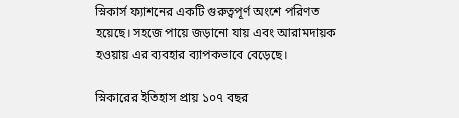স্নিকার্স ফ্যাশনের একটি গুরুত্বপূর্ণ অংশে পরিণত হয়েছে। সহজে পায়ে জড়ানো যায় এবং আরামদায়ক হওয়ায় এর ব্যবহার ব্যাপকভাবে বেড়েছে।

স্নিকারের ইতিহাস প্রায় ১০৭ বছর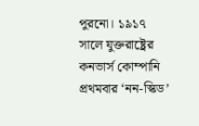পুরনো। ১৯১৭ সালে যুক্তরাষ্ট্রের কনভার্স কোম্পানি প্রথমবার ‘নন-স্কিড’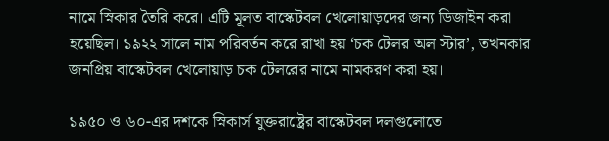নামে স্নিকার তৈরি করে। এটি মূলত বাস্কেটবল খেলোয়াড়দের জন্য ডিজাইন করা হয়েছিল। ১৯২২ সালে নাম পরিবর্তন করে রাখা হয় ‘চক টেলর অল স্টার’, তখনকার জনপ্রিয় বাস্কেটবল খেলোয়াড় চক টেলরের নামে নামকরণ করা হয়।

১৯৫০ ও ৬০-এর দশকে স্নিকার্স যুক্তরাষ্ট্রের বাস্কেটবল দলগুলোতে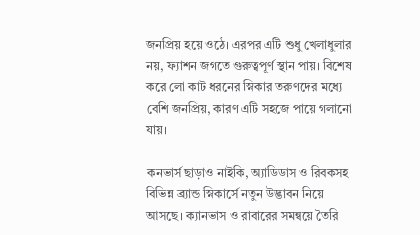জনপ্রিয় হয়ে ওঠে। এরপর এটি শুধু খেলাধুলার নয়, ফ্যাশন জগতে গুরুত্বপূর্ণ স্থান পায়। বিশেষ করে লো কাট ধরনের স্নিকার তরুণদের মধ্যে বেশি জনপ্রিয়, কারণ এটি সহজে পায়ে গলানো যায়।

কনভার্স ছাড়াও নাইকি, অ্যাডিডাস ও রিবকসহ বিভিন্ন ব্র্যান্ড স্নিকার্সে নতুন উদ্ভাবন নিয়ে আসছে। ক্যানভাস ও রাবারের সমন্বয়ে তৈরি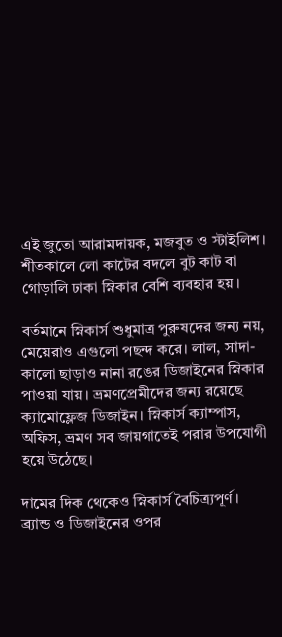এই জুতো আরামদায়ক, মজবুত ও স্টাইলিশ। শীতকালে লো কাটের বদলে বুট কাট বা গোড়ালি ঢাকা স্নিকার বেশি ব্যবহার হয়।

বর্তমানে স্নিকার্স শুধুমাত্র পুরুষদের জন্য নয়, মেয়েরাও এগুলো পছন্দ করে। লাল, সাদা-কালো ছাড়াও নানা রঙের ডিজাইনের স্নিকার পাওয়া যায়। ভ্রমণপ্রেমীদের জন্য রয়েছে ক্যামোফ্লেজ ডিজাইন। স্নিকার্স ক্যাম্পাস, অফিস, ভ্রমণ সব জায়গাতেই পরার উপযোগী হয়ে উঠেছে।

দামের দিক থেকেও স্নিকার্স বৈচিত্র্যপূর্ণ। ব্র্যান্ড ও ডিজাইনের ওপর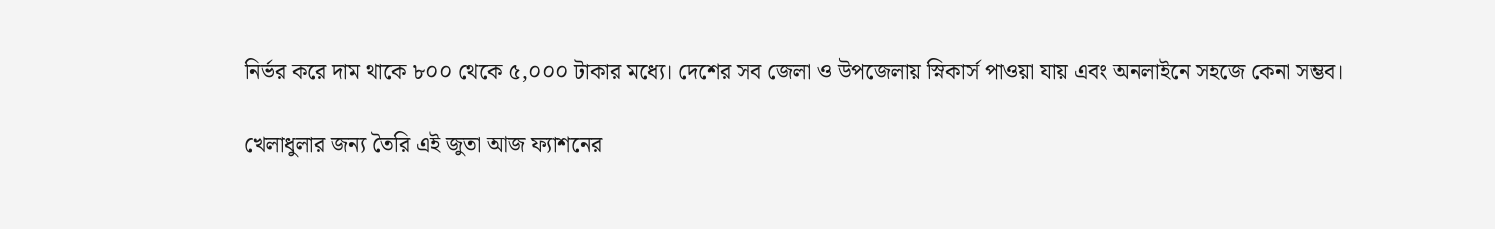নির্ভর করে দাম থাকে ৮০০ থেকে ৫,০০০ টাকার মধ্যে। দেশের সব জেলা ও উপজেলায় স্নিকার্স পাওয়া যায় এবং অনলাইনে সহজে কেনা সম্ভব।

খেলাধুলার জন্য তৈরি এই জুতা আজ ফ্যাশনের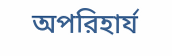অপরিহার্য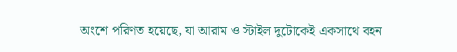অংশে পরিণত হয়েছে, যা আরাম ও স্টাইল দুটোকেই একসাথে বহন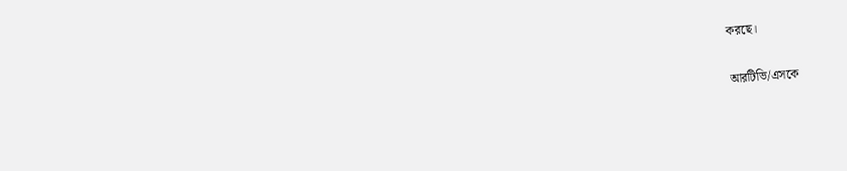করছে।

আরটিভি/এসকে